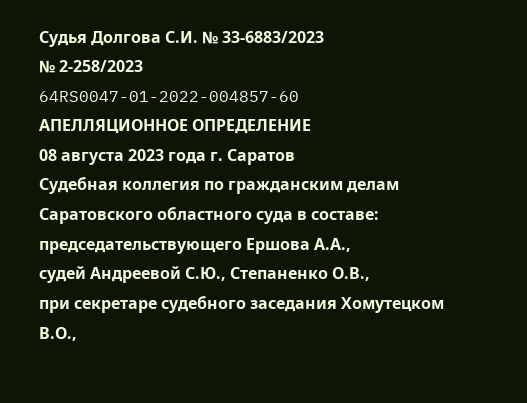Судья Долгова С.И. № 33-6883/2023
№ 2-258/2023
64RS0047-01-2022-004857-60
АПЕЛЛЯЦИОННОЕ ОПРЕДЕЛЕНИЕ
08 августа 2023 года г. Саратов
Судебная коллегия по гражданским делам Саратовского областного суда в составе:
председательствующего Ершова А.А.,
судей Андреевой С.Ю., Степаненко О.В.,
при секретаре судебного заседания Хомутецком В.О.,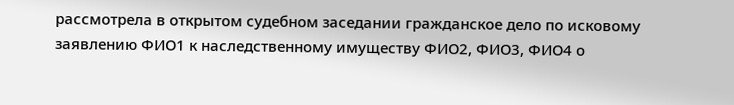рассмотрела в открытом судебном заседании гражданское дело по исковому заявлению ФИО1 к наследственному имуществу ФИО2, ФИО3, ФИО4 о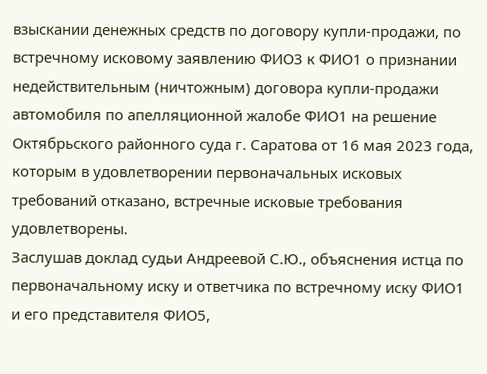взыскании денежных средств по договору купли-продажи, по встречному исковому заявлению ФИО3 к ФИО1 о признании недействительным (ничтожным) договора купли-продажи автомобиля по апелляционной жалобе ФИО1 на решение Октябрьского районного суда г. Саратова от 16 мая 2023 года, которым в удовлетворении первоначальных исковых требований отказано, встречные исковые требования удовлетворены.
Заслушав доклад судьи Андреевой С.Ю., объяснения истца по первоначальному иску и ответчика по встречному иску ФИО1 и его представителя ФИО5,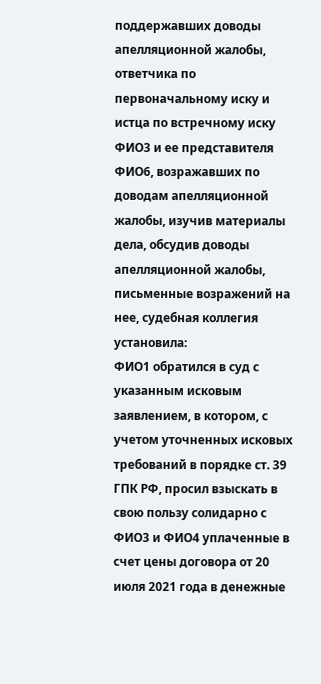поддержавших доводы апелляционной жалобы, ответчика по первоначальному иску и истца по встречному иску ФИО3 и ее представителя ФИО6, возражавших по доводам апелляционной жалобы, изучив материалы дела, обсудив доводы апелляционной жалобы, письменные возражений на нее, судебная коллегия
установила:
ФИО1 обратился в суд с указанным исковым заявлением, в котором, с учетом уточненных исковых требований в порядке ст. 39 ГПК РФ, просил взыскать в свою пользу солидарно с ФИО3 и ФИО4 уплаченные в счет цены договора от 20 июля 2021 года в денежные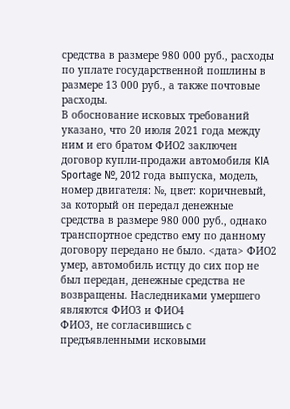средства в размере 980 000 руб., расходы по уплате государственной пошлины в размере 13 000 руб., а также почтовые расходы.
В обоснование исковых требований указано, что 20 июля 2021 года между ним и его братом ФИО2 заключен договор купли-продажи автомобиля KIA Sportage №, 2012 года выпуска, модель, номер двигателя: №, цвет: коричневый, за который он передал денежные средства в размере 980 000 руб., однако транспортное средство ему по данному договору передано не было. <дата> ФИО2 умер, автомобиль истцу до сих пор не был передан, денежные средства не возвращены. Наследниками умершего являются ФИО3 и ФИО4
ФИО3, не согласившись с предъявленными исковыми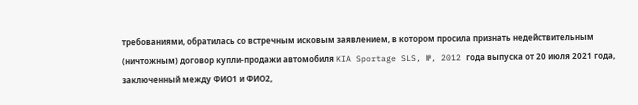требованиями, обратилась со встречным исковым заявлением, в котором просила признать недействительным (ничтожным) договор купли-продажи автомобиля KIA Sportage SLS, №, 2012 года выпуска от 20 июля 2021 года, заключенный между ФИО1 и ФИО2,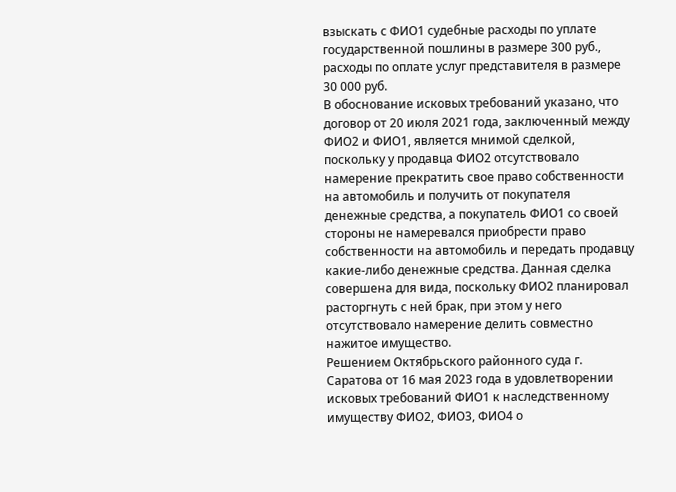взыскать с ФИО1 судебные расходы по уплате государственной пошлины в размере 300 руб., расходы по оплате услуг представителя в размере 30 000 руб.
В обоснование исковых требований указано, что договор от 20 июля 2021 года, заключенный между ФИО2 и ФИО1, является мнимой сделкой, поскольку у продавца ФИО2 отсутствовало намерение прекратить свое право собственности на автомобиль и получить от покупателя денежные средства, а покупатель ФИО1 со своей стороны не намеревался приобрести право собственности на автомобиль и передать продавцу какие-либо денежные средства. Данная сделка совершена для вида, поскольку ФИО2 планировал расторгнуть с ней брак, при этом у него отсутствовало намерение делить совместно нажитое имущество.
Решением Октябрьского районного суда г. Саратова от 16 мая 2023 года в удовлетворении исковых требований ФИО1 к наследственному имуществу ФИО2, ФИО3, ФИО4 о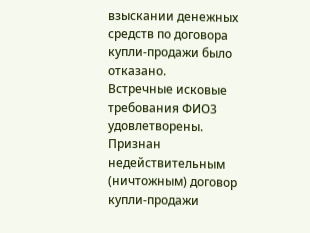взыскании денежных средств по договора купли-продажи было отказано.
Встречные исковые требования ФИО3 удовлетворены.
Признан недействительным (ничтожным) договор купли-продажи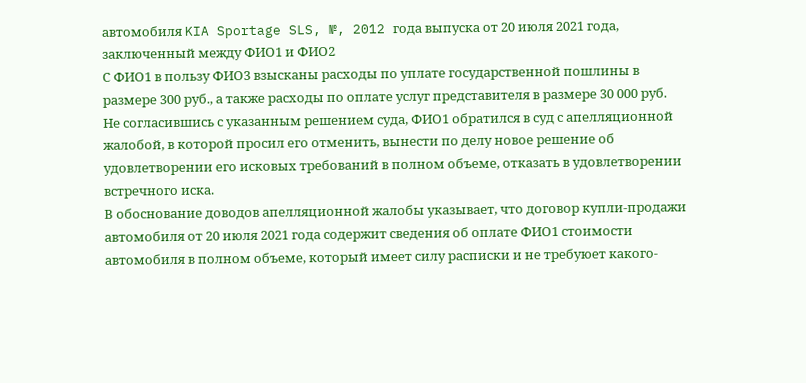автомобиля KIA Sportage SLS, №, 2012 года выпуска от 20 июля 2021 года, заключенный между ФИО1 и ФИО2
С ФИО1 в пользу ФИО3 взысканы расходы по уплате государственной пошлины в размере 300 руб., а также расходы по оплате услуг представителя в размере 30 000 руб.
Не согласившись с указанным решением суда, ФИО1 обратился в суд с апелляционной жалобой, в которой просил его отменить, вынести по делу новое решение об удовлетворении его исковых требований в полном объеме, отказать в удовлетворении встречного иска.
В обоснование доводов апелляционной жалобы указывает, что договор купли-продажи автомобиля от 20 июля 2021 года содержит сведения об оплате ФИО1 стоимости автомобиля в полном объеме, который имеет силу расписки и не требуюет какого-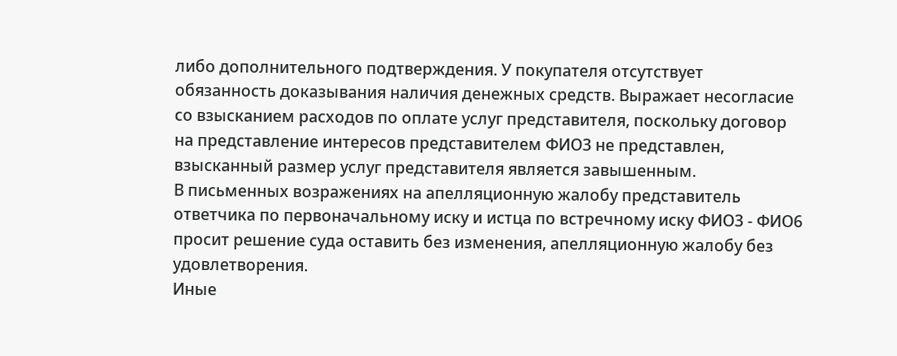либо дополнительного подтверждения. У покупателя отсутствует обязанность доказывания наличия денежных средств. Выражает несогласие со взысканием расходов по оплате услуг представителя, поскольку договор на представление интересов представителем ФИО3 не представлен, взысканный размер услуг представителя является завышенным.
В письменных возражениях на апелляционную жалобу представитель ответчика по первоначальному иску и истца по встречному иску ФИО3 - ФИО6 просит решение суда оставить без изменения, апелляционную жалобу без удовлетворения.
Иные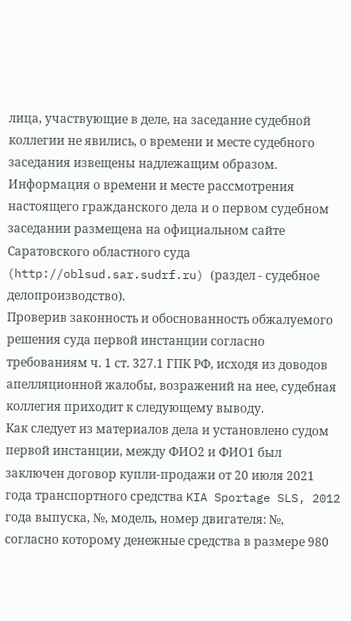лица, участвующие в деле, на заседание судебной коллегии не явились, о времени и месте судебного заседания извещены надлежащим образом. Информация о времени и месте рассмотрения настоящего гражданского дела и о первом судебном заседании размещена на официальном сайте Саратовского областного суда (http://oblsud.sar.sudrf.ru) (раздел - судебное делопроизводство).
Проверив законность и обоснованность обжалуемого решения суда первой инстанции согласно требованиям ч. 1 ст. 327.1 ГПК РФ, исходя из доводов апелляционной жалобы, возражений на нее, судебная коллегия приходит к следующему выводу.
Как следует из материалов дела и установлено судом первой инстанции, между ФИО2 и ФИО1 был заключен договор купли-продажи от 20 июля 2021 года транспортного средства KIA Sportage SLS, 2012 года выпуска, №, модель, номер двигателя: №, согласно которому денежные средства в размере 980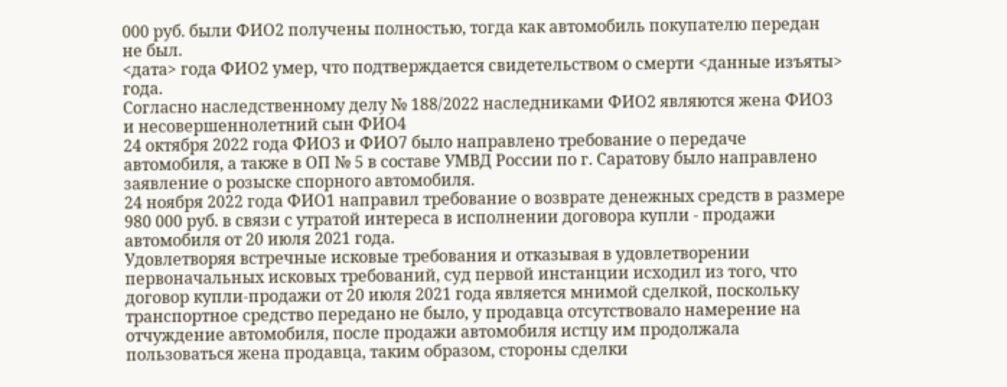000 руб. были ФИО2 получены полностью, тогда как автомобиль покупателю передан не был.
<дата> года ФИО2 умер, что подтверждается свидетельством о смерти <данные изъяты> года.
Согласно наследственному делу № 188/2022 наследниками ФИО2 являются жена ФИО3 и несовершеннолетний сын ФИО4
24 октября 2022 года ФИО3 и ФИО7 было направлено требование о передаче автомобиля, а также в ОП № 5 в составе УМВД России по г. Саратову было направлено заявление о розыске спорного автомобиля.
24 ноября 2022 года ФИО1 направил требование о возврате денежных средств в размере 980 000 руб. в связи с утратой интереса в исполнении договора купли - продажи автомобиля от 20 июля 2021 года.
Удовлетворяя встречные исковые требования и отказывая в удовлетворении первоначальных исковых требований, суд первой инстанции исходил из того, что договор купли-продажи от 20 июля 2021 года является мнимой сделкой, поскольку транспортное средство передано не было, у продавца отсутствовало намерение на отчуждение автомобиля, после продажи автомобиля истцу им продолжала пользоваться жена продавца, таким образом, стороны сделки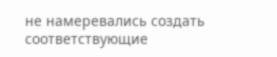не намеревались создать соответствующие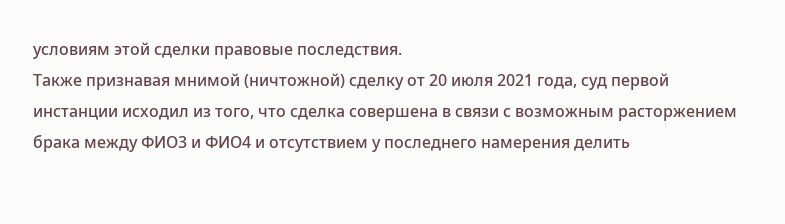условиям этой сделки правовые последствия.
Также признавая мнимой (ничтожной) сделку от 20 июля 2021 года, суд первой инстанции исходил из того, что сделка совершена в связи с возможным расторжением брака между ФИО3 и ФИО4 и отсутствием у последнего намерения делить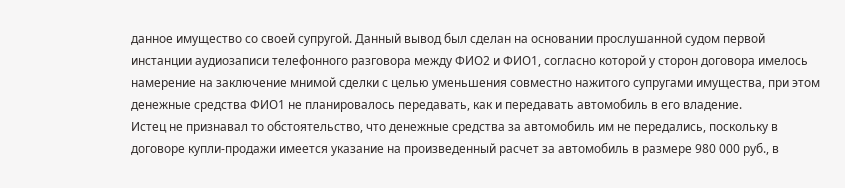данное имущество со своей супругой. Данный вывод был сделан на основании прослушанной судом первой инстанции аудиозаписи телефонного разговора между ФИО2 и ФИО1, согласно которой у сторон договора имелось намерение на заключение мнимой сделки с целью уменьшения совместно нажитого супругами имущества, при этом денежные средства ФИО1 не планировалось передавать, как и передавать автомобиль в его владение.
Истец не признавал то обстоятельство, что денежные средства за автомобиль им не передались, поскольку в договоре купли-продажи имеется указание на произведенный расчет за автомобиль в размере 980 000 руб., в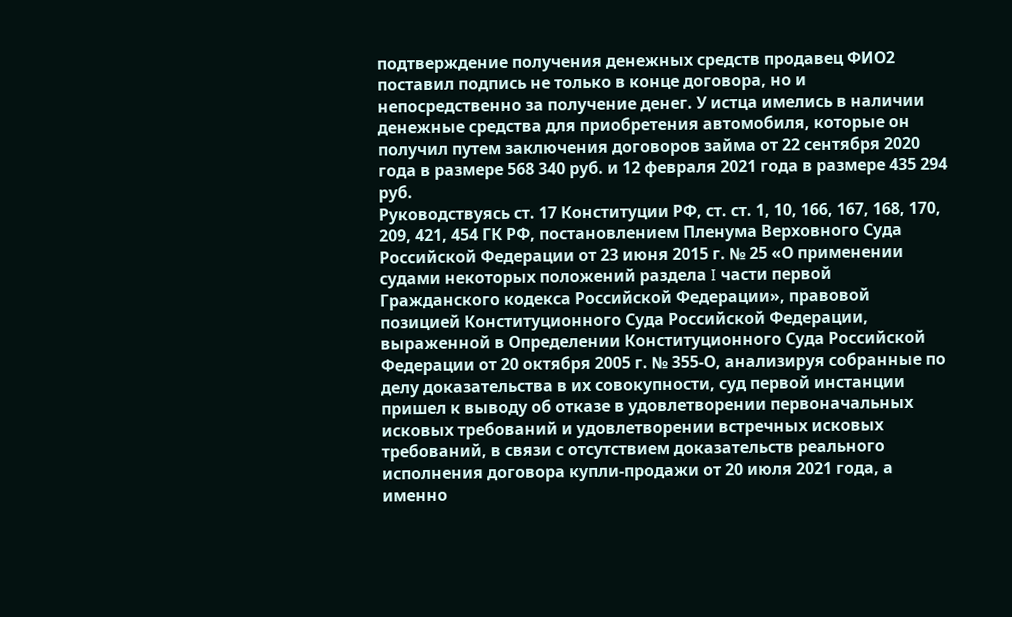подтверждение получения денежных средств продавец ФИО2 поставил подпись не только в конце договора, но и непосредственно за получение денег. У истца имелись в наличии денежные средства для приобретения автомобиля, которые он получил путем заключения договоров займа от 22 сентября 2020 года в размере 568 340 руб. и 12 февраля 2021 года в размере 435 294 руб.
Руководствуясь ст. 17 Конституции РФ, ст. ст. 1, 10, 166, 167, 168, 170, 209, 421, 454 ГК РФ, постановлением Пленума Верховного Суда Российской Федерации от 23 июня 2015 г. № 25 «О применении судами некоторых положений раздела I части первой Гражданского кодекса Российской Федерации», правовой позицией Конституционного Суда Российской Федерации, выраженной в Определении Конституционного Суда Российской Федерации от 20 октября 2005 г. № 355-О, анализируя собранные по делу доказательства в их совокупности, суд первой инстанции пришел к выводу об отказе в удовлетворении первоначальных исковых требований и удовлетворении встречных исковых требований, в связи с отсутствием доказательств реального исполнения договора купли-продажи от 20 июля 2021 года, а именно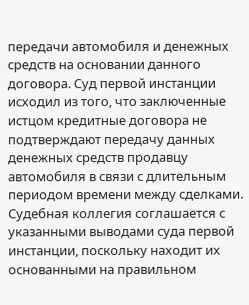передачи автомобиля и денежных средств на основании данного договора. Суд первой инстанции исходил из того, что заключенные истцом кредитные договора не подтверждают передачу данных денежных средств продавцу автомобиля в связи с длительным периодом времени между сделками.
Судебная коллегия соглашается с указанными выводами суда первой инстанции, поскольку находит их основанными на правильном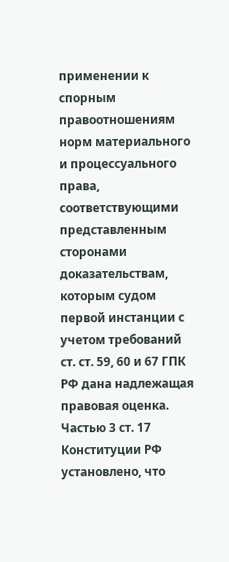применении к спорным правоотношениям норм материального и процессуального права, соответствующими представленным сторонами доказательствам, которым судом первой инстанции с учетом требований ст. ст. 59, 60 и 67 ГПК РФ дана надлежащая правовая оценка.
Частью 3 ст. 17 Конституции РФ установлено, что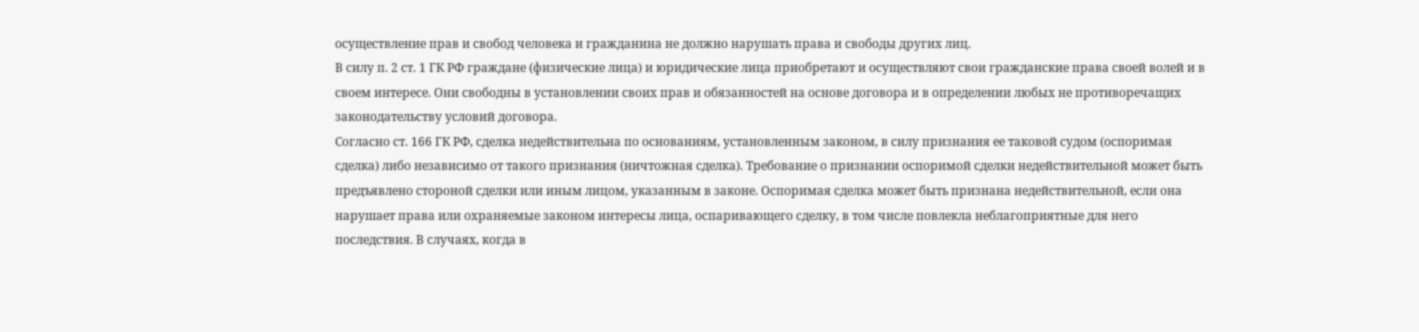осуществление прав и свобод человека и гражданина не должно нарушать права и свободы других лиц.
В силу п. 2 ст. 1 ГК РФ граждане (физические лица) и юридические лица приобретают и осуществляют свои гражданские права своей волей и в своем интересе. Они свободны в установлении своих прав и обязанностей на основе договора и в определении любых не противоречащих законодательству условий договора.
Согласно ст. 166 ГК РФ, сделка недействительна по основаниям, установленным законом, в силу признания ее таковой судом (оспоримая сделка) либо независимо от такого признания (ничтожная сделка). Требование о признании оспоримой сделки недействительной может быть предъявлено стороной сделки или иным лицом, указанным в законе. Оспоримая сделка может быть признана недействительной, если она нарушает права или охраняемые законом интересы лица, оспаривающего сделку, в том числе повлекла неблагоприятные для него последствия. В случаях, когда в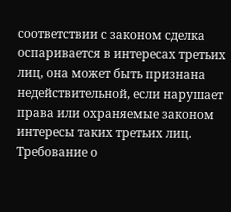соответствии с законом сделка оспаривается в интересах третьих лиц, она может быть признана недействительной, если нарушает права или охраняемые законом интересы таких третьих лиц. Требование о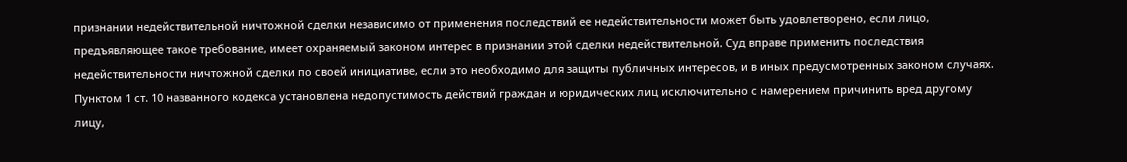признании недействительной ничтожной сделки независимо от применения последствий ее недействительности может быть удовлетворено, если лицо, предъявляющее такое требование, имеет охраняемый законом интерес в признании этой сделки недействительной. Суд вправе применить последствия недействительности ничтожной сделки по своей инициативе, если это необходимо для защиты публичных интересов, и в иных предусмотренных законом случаях.
Пунктом 1 ст. 10 названного кодекса установлена недопустимость действий граждан и юридических лиц исключительно с намерением причинить вред другому лицу,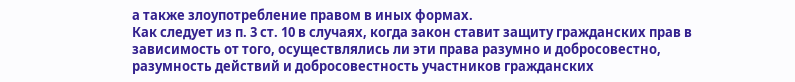а также злоупотребление правом в иных формах.
Как следует из п. 3 ст. 10 в случаях, когда закон ставит защиту гражданских прав в зависимость от того, осуществлялись ли эти права разумно и добросовестно, разумность действий и добросовестность участников гражданских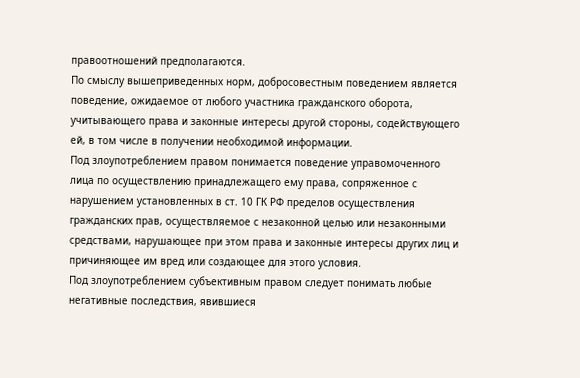правоотношений предполагаются.
По смыслу вышеприведенных норм, добросовестным поведением является поведение, ожидаемое от любого участника гражданского оборота, учитывающего права и законные интересы другой стороны, содействующего ей, в том числе в получении необходимой информации.
Под злоупотреблением правом понимается поведение управомоченного лица по осуществлению принадлежащего ему права, сопряженное с нарушением установленных в ст. 10 ГК РФ пределов осуществления гражданских прав, осуществляемое с незаконной целью или незаконными средствами, нарушающее при этом права и законные интересы других лиц и причиняющее им вред или создающее для этого условия.
Под злоупотреблением субъективным правом следует понимать любые негативные последствия, явившиеся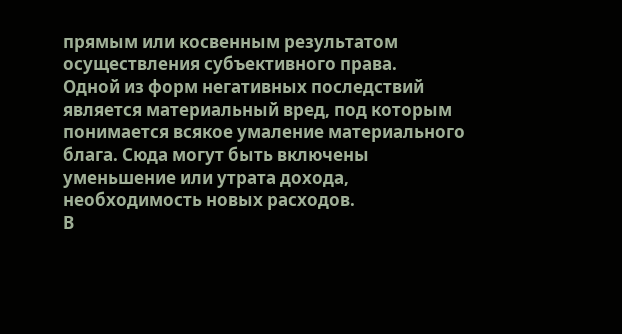прямым или косвенным результатом осуществления субъективного права.
Одной из форм негативных последствий является материальный вред, под которым понимается всякое умаление материального блага. Сюда могут быть включены уменьшение или утрата дохода, необходимость новых расходов.
В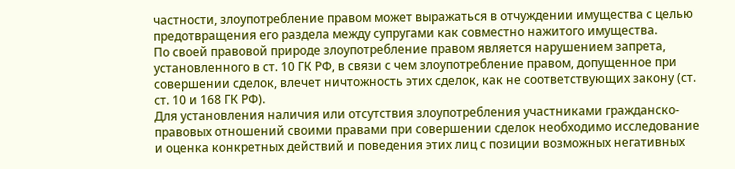частности, злоупотребление правом может выражаться в отчуждении имущества с целью предотвращения его раздела между супругами как совместно нажитого имущества.
По своей правовой природе злоупотребление правом является нарушением запрета, установленного в ст. 10 ГК РФ, в связи с чем злоупотребление правом, допущенное при совершении сделок, влечет ничтожность этих сделок, как не соответствующих закону (ст. ст. 10 и 168 ГК РФ).
Для установления наличия или отсутствия злоупотребления участниками гражданско-правовых отношений своими правами при совершении сделок необходимо исследование и оценка конкретных действий и поведения этих лиц с позиции возможных негативных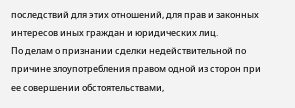последствий для этих отношений, для прав и законных интересов иных граждан и юридических лиц.
По делам о признании сделки недействительной по причине злоупотребления правом одной из сторон при ее совершении обстоятельствами,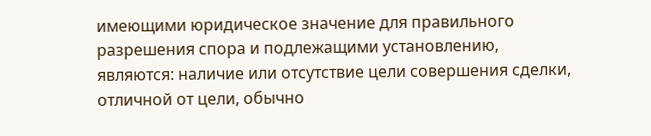имеющими юридическое значение для правильного разрешения спора и подлежащими установлению, являются: наличие или отсутствие цели совершения сделки, отличной от цели, обычно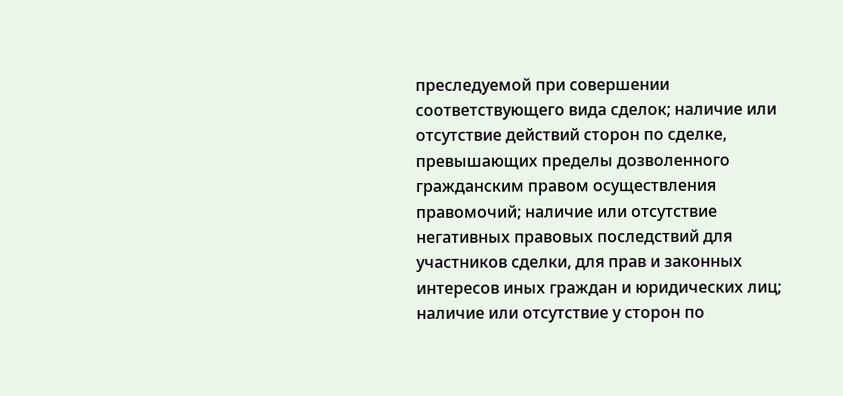преследуемой при совершении соответствующего вида сделок; наличие или отсутствие действий сторон по сделке, превышающих пределы дозволенного гражданским правом осуществления правомочий; наличие или отсутствие негативных правовых последствий для участников сделки, для прав и законных интересов иных граждан и юридических лиц; наличие или отсутствие у сторон по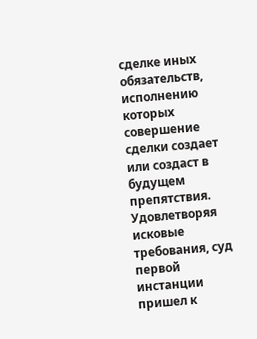сделке иных обязательств, исполнению которых совершение сделки создает или создаст в будущем препятствия.
Удовлетворяя исковые требования, суд первой инстанции пришел к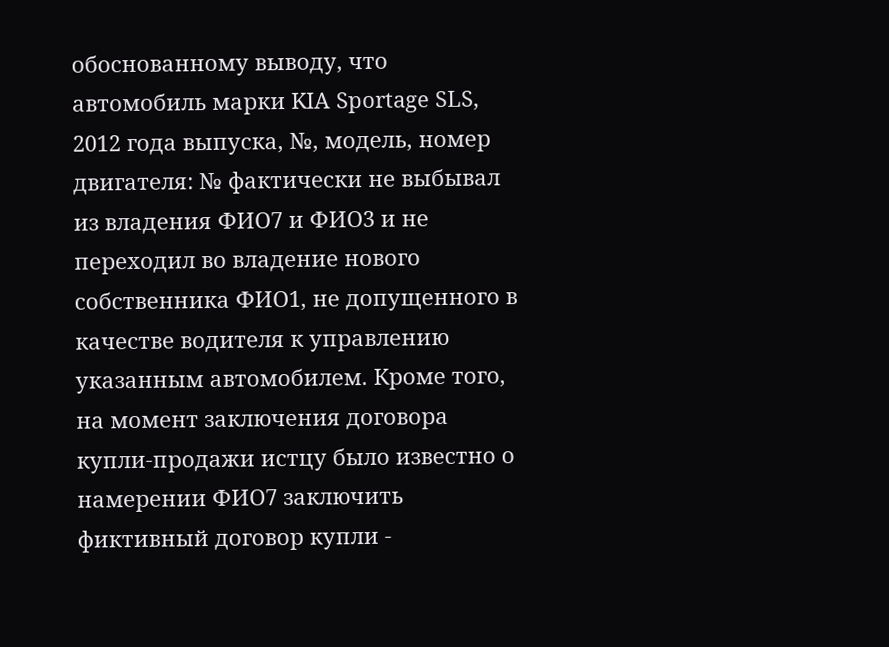обоснованному выводу, что автомобиль марки KIA Sportage SLS, 2012 года выпуска, №, модель, номер двигателя: № фактически не выбывал из владения ФИО7 и ФИО3 и не переходил во владение нового собственника ФИО1, не допущенного в качестве водителя к управлению указанным автомобилем. Кроме того, на момент заключения договора купли-продажи истцу было известно о намерении ФИО7 заключить фиктивный договор купли -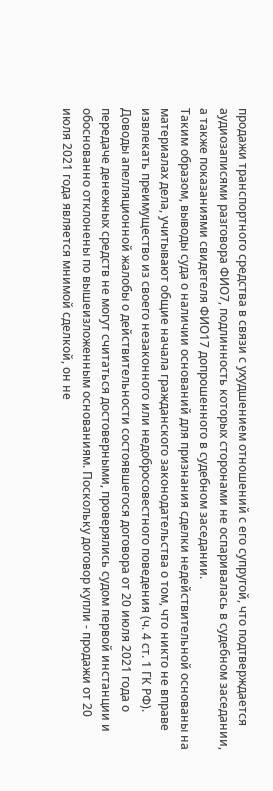продажи транспортного средства в связи с ухудшением отношений с его супругой, что подтверждается аудиозаписями разговора ФИО7, подлинность которых сторонами не оспаривалась в судебном заседании, а также показаниями свидетеля ФИО17 допрошенного в судебном заседании.
Таким образом, выводы суда о наличии оснований для признания сделки недействительной основаны на материалах дела, учитывают общие начала гражданского законодательства о том, что никто не вправе извлекать преимущество из своего незаконного или недобросовестного поведения (ч. 4 ст. 1 ГК РФ).
Доводы апелляционной жалобы о действительности состоявшегося договора от 20 июля 2021 года о передаче денежных средств не могут считаться достоверными, проверялись судом первой инстанции и обоснованно отклонены по вышеизложенным основаниям. Поскольку договор купли - продажи от 20 июля 2021 года является мнимой сделкой, он не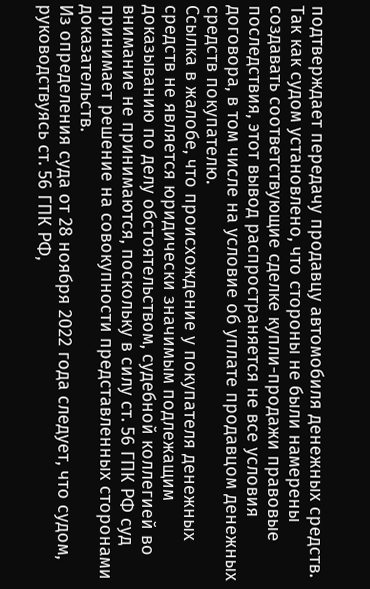подтверждает передачу продавцу автомобиля денежных средств. Так как судом установлено, что стороны не были намерены создавать соответствующие сделке купли-продажи правовые последствия, этот вывод распространяется не все условия договора, в том числе на условие об уплате продавцом денежных средств покупателю.
Ссылка в жалобе, что происхождение у покупателя денежных средств не является юридически значимым подлежащим доказыванию по делу обстоятельством, судебной коллегией во внимание не принимаются, поскольку в силу ст. 56 ГПК РФ суд принимает решение на совокупности представленных сторонами доказательств.
Из определения суда от 28 ноября 2022 года следует, что судом, руководствуясь ст. 56 ГПК РФ,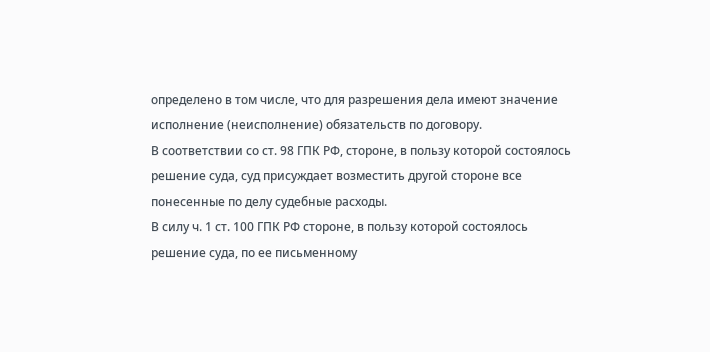определено в том числе, что для разрешения дела имеют значение исполнение (неисполнение) обязательств по договору.
В соответствии со ст. 98 ГПК РФ, стороне, в пользу которой состоялось решение суда, суд присуждает возместить другой стороне все понесенные по делу судебные расходы.
В силу ч. 1 ст. 100 ГПК РФ стороне, в пользу которой состоялось решение суда, по ее письменному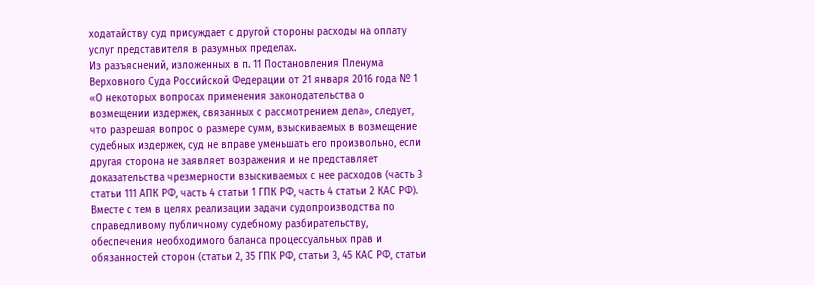ходатайству суд присуждает с другой стороны расходы на оплату услуг представителя в разумных пределах.
Из разъяснений, изложенных в п. 11 Постановления Пленума Верховного Суда Российской Федерации от 21 января 2016 года № 1 «О некоторых вопросах применения законодательства о возмещении издержек, связанных с рассмотрением дела», следует, что разрешая вопрос о размере сумм, взыскиваемых в возмещение судебных издержек, суд не вправе уменьшать его произвольно, если другая сторона не заявляет возражения и не представляет доказательства чрезмерности взыскиваемых с нее расходов (часть 3 статьи 111 АПК РФ, часть 4 статьи 1 ГПК РФ, часть 4 статьи 2 КАС РФ).
Вместе с тем в целях реализации задачи судопроизводства по справедливому публичному судебному разбирательству, обеспечения необходимого баланса процессуальных прав и обязанностей сторон (статьи 2, 35 ГПК РФ, статьи 3, 45 КАС РФ, статьи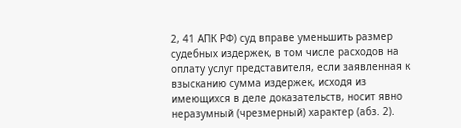2, 41 АПК РФ) суд вправе уменьшить размер судебных издержек, в том числе расходов на оплату услуг представителя, если заявленная к взысканию сумма издержек, исходя из имеющихся в деле доказательств, носит явно неразумный (чрезмерный) характер (абз. 2).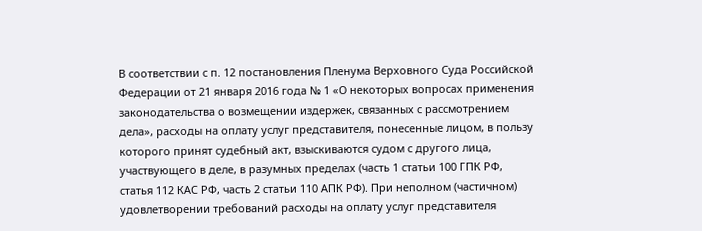В соответствии с п. 12 постановления Пленума Верховного Суда Российской Федерации от 21 января 2016 года № 1 «О некоторых вопросах применения законодательства о возмещении издержек, связанных с рассмотрением дела», расходы на оплату услуг представителя, понесенные лицом, в пользу которого принят судебный акт, взыскиваются судом с другого лица, участвующего в деле, в разумных пределах (часть 1 статьи 100 ГПК РФ, статья 112 КАС РФ, часть 2 статьи 110 АПК РФ). При неполном (частичном) удовлетворении требований расходы на оплату услуг представителя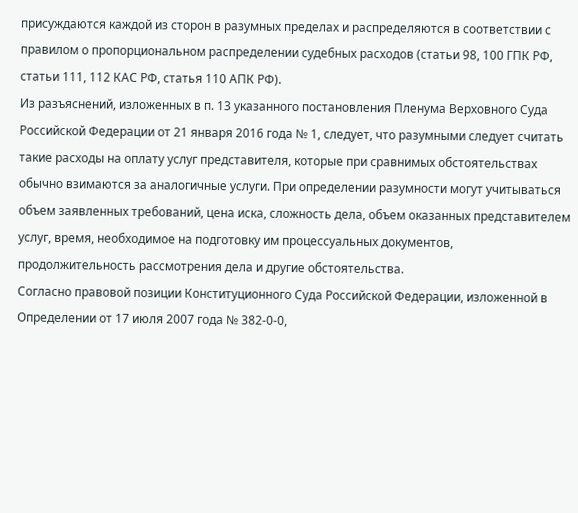присуждаются каждой из сторон в разумных пределах и распределяются в соответствии с правилом о пропорциональном распределении судебных расходов (статьи 98, 100 ГПК РФ, статьи 111, 112 КАС РФ, статья 110 АПК РФ).
Из разъяснений, изложенных в п. 13 указанного постановления Пленума Верховного Суда Российской Федерации от 21 января 2016 года № 1, следует, что разумными следует считать такие расходы на оплату услуг представителя, которые при сравнимых обстоятельствах обычно взимаются за аналогичные услуги. При определении разумности могут учитываться объем заявленных требований, цена иска, сложность дела, объем оказанных представителем услуг, время, необходимое на подготовку им процессуальных документов, продолжительность рассмотрения дела и другие обстоятельства.
Согласно правовой позиции Конституционного Суда Российской Федерации, изложенной в Определении от 17 июля 2007 года № 382-0-0,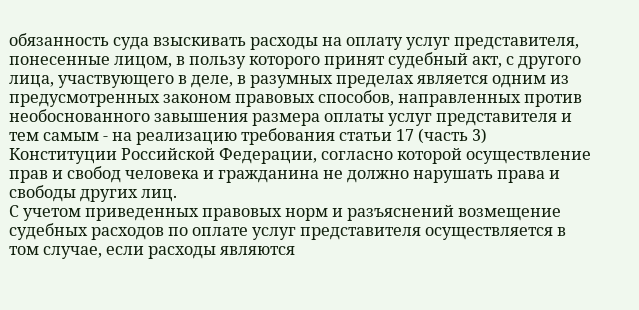обязанность суда взыскивать расходы на оплату услуг представителя, понесенные лицом, в пользу которого принят судебный акт, с другого лица, участвующего в деле, в разумных пределах является одним из предусмотренных законом правовых способов, направленных против необоснованного завышения размера оплаты услуг представителя и тем самым - на реализацию требования статьи 17 (часть 3) Конституции Российской Федерации, согласно которой осуществление прав и свобод человека и гражданина не должно нарушать права и свободы других лиц.
С учетом приведенных правовых норм и разъяснений возмещение судебных расходов по оплате услуг представителя осуществляется в том случае, если расходы являются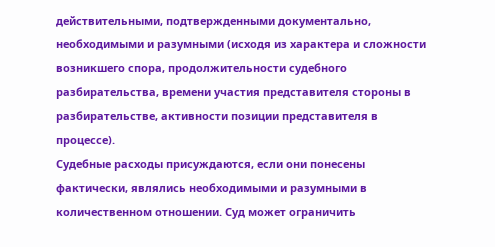действительными, подтвержденными документально, необходимыми и разумными (исходя из характера и сложности возникшего спора, продолжительности судебного разбирательства, времени участия представителя стороны в разбирательстве, активности позиции представителя в процессе).
Судебные расходы присуждаются, если они понесены фактически, являлись необходимыми и разумными в количественном отношении. Суд может ограничить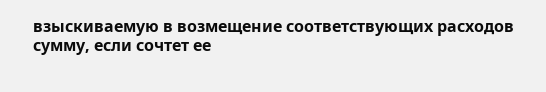взыскиваемую в возмещение соответствующих расходов сумму, если сочтет ее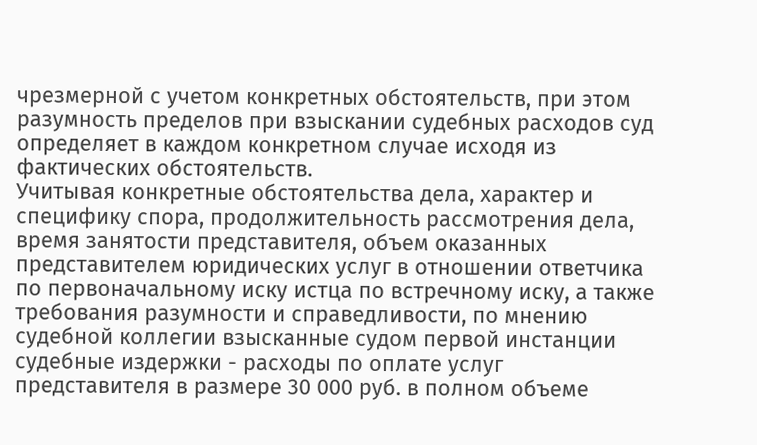чрезмерной с учетом конкретных обстоятельств, при этом разумность пределов при взыскании судебных расходов суд определяет в каждом конкретном случае исходя из фактических обстоятельств.
Учитывая конкретные обстоятельства дела, характер и специфику спора, продолжительность рассмотрения дела, время занятости представителя, объем оказанных представителем юридических услуг в отношении ответчика по первоначальному иску истца по встречному иску, а также требования разумности и справедливости, по мнению судебной коллегии взысканные судом первой инстанции судебные издержки - расходы по оплате услуг представителя в размере 30 000 руб. в полном объеме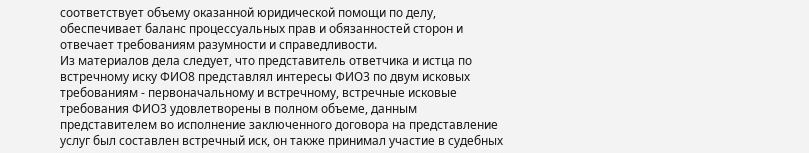соответствует объему оказанной юридической помощи по делу, обеспечивает баланс процессуальных прав и обязанностей сторон и отвечает требованиям разумности и справедливости.
Из материалов дела следует, что представитель ответчика и истца по встречному иску ФИО8 представлял интересы ФИО3 по двум исковых требованиям - первоначальному и встречному, встречные исковые требования ФИО3 удовлетворены в полном объеме, данным представителем во исполнение заключенного договора на представление услуг был составлен встречный иск, он также принимал участие в судебных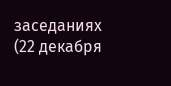заседаниях (22 декабря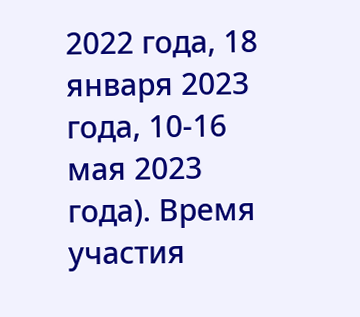2022 года, 18 января 2023 года, 10-16 мая 2023 года). Время участия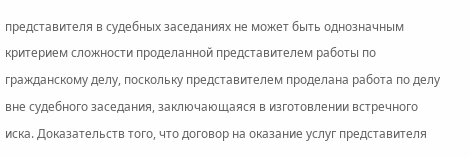представителя в судебных заседаниях не может быть однозначным критерием сложности проделанной представителем работы по гражданскому делу, поскольку представителем проделана работа по делу вне судебного заседания, заключающаяся в изготовлении встречного иска. Доказательств того, что договор на оказание услуг представителя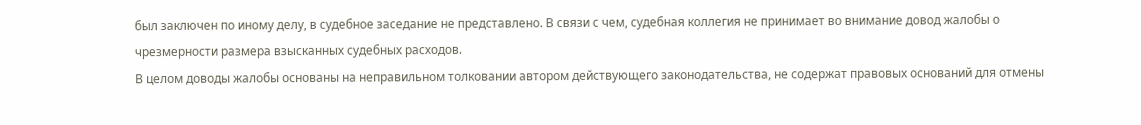был заключен по иному делу, в судебное заседание не представлено. В связи с чем, судебная коллегия не принимает во внимание довод жалобы о чрезмерности размера взысканных судебных расходов.
В целом доводы жалобы основаны на неправильном толковании автором действующего законодательства, не содержат правовых оснований для отмены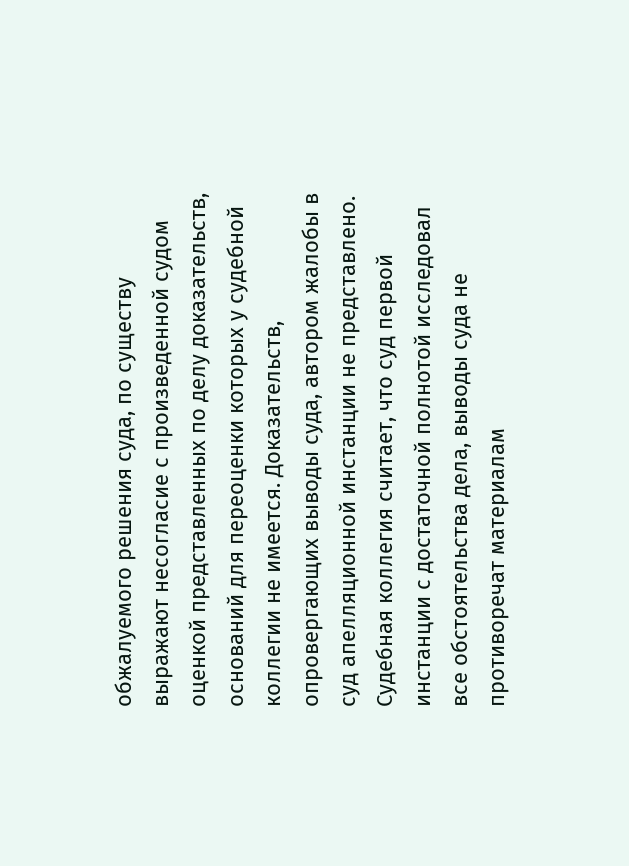обжалуемого решения суда, по существу выражают несогласие с произведенной судом оценкой представленных по делу доказательств, оснований для переоценки которых у судебной коллегии не имеется. Доказательств, опровергающих выводы суда, автором жалобы в суд апелляционной инстанции не представлено.
Судебная коллегия считает, что суд первой инстанции с достаточной полнотой исследовал все обстоятельства дела, выводы суда не противоречат материалам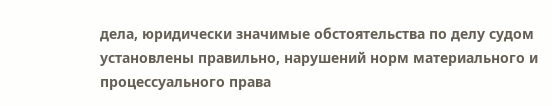дела, юридически значимые обстоятельства по делу судом установлены правильно, нарушений норм материального и процессуального права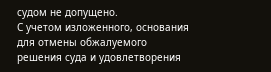судом не допущено.
С учетом изложенного, основания для отмены обжалуемого решения суда и удовлетворения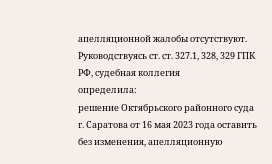апелляционной жалобы отсутствуют.
Руководствуясь ст. ст. 327.1, 328, 329 ГПК РФ, судебная коллегия
определила:
решение Октябрьского районного суда г. Саратова от 16 мая 2023 года оставить без изменения, апелляционную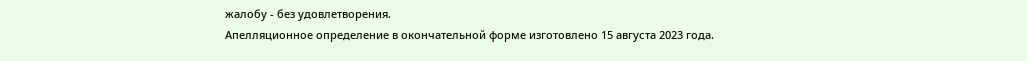жалобу - без удовлетворения.
Апелляционное определение в окончательной форме изготовлено 15 августа 2023 года.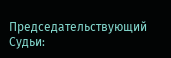Председательствующий
Судьи: